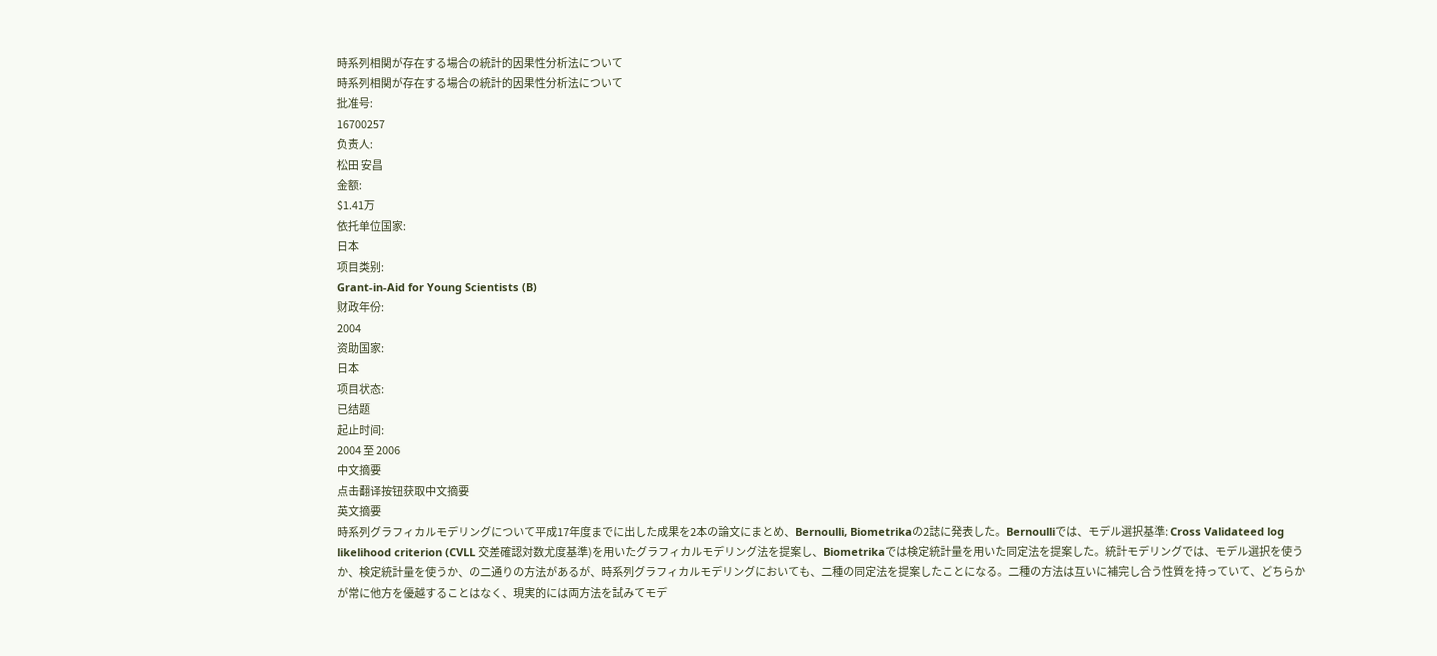時系列相関が存在する場合の統計的因果性分析法について
時系列相関が存在する場合の統計的因果性分析法について
批准号:
16700257
负责人:
松田 安昌
金额:
$1.41万
依托单位国家:
日本
项目类别:
Grant-in-Aid for Young Scientists (B)
财政年份:
2004
资助国家:
日本
项目状态:
已结题
起止时间:
2004 至 2006
中文摘要
点击翻译按钮获取中文摘要
英文摘要
時系列グラフィカルモデリングについて平成17年度までに出した成果を2本の論文にまとめ、Bernoulli, Biometrikaの2誌に発表した。Bernoulliでは、モデル選択基準: Cross Validateed log likelihood criterion (CVLL 交差確認対数尤度基準)を用いたグラフィカルモデリング法を提案し、Biometrikaでは検定統計量を用いた同定法を提案した。統計モデリングでは、モデル選択を使うか、検定統計量を使うか、の二通りの方法があるが、時系列グラフィカルモデリングにおいても、二種の同定法を提案したことになる。二種の方法は互いに補完し合う性質を持っていて、どちらかが常に他方を優越することはなく、現実的には両方法を試みてモデ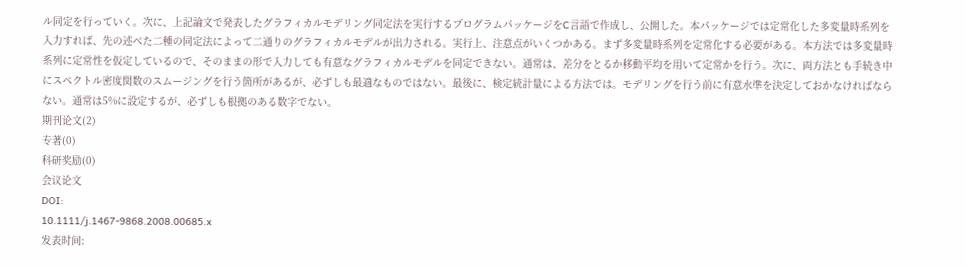ル同定を行っていく。次に、上記論文で発表したグラフィカルモデリング同定法を実行するプログラムパッケージをC言語で作成し、公開した。本パッケージでは定常化した多変量時系列を入力すれば、先の述べた二種の同定法によって二通りのグラフィカルモデルが出力される。実行上、注意点がいくつかある。まず多変量時系列を定常化する必要がある。本方法では多変量時系列に定常性を仮定しているので、そのままの形で入力しても有意なグラフィカルモデルを同定できない。通常は、差分をとるか移動平均を用いて定常かを行う。次に、両方法とも手続き中にスペクトル密度関数のスムージングを行う箇所があるが、必ずしも最適なものではない。最後に、検定統計量による方法では。モデリングを行う前に有意水準を決定しておかなければならない。通常は5%に設定するが、必ずしも根拠のある数字でない。
期刊论文(2)
专著(0)
科研奖励(0)
会议论文
DOI:
10.1111/j.1467-9868.2008.00685.x
发表时间: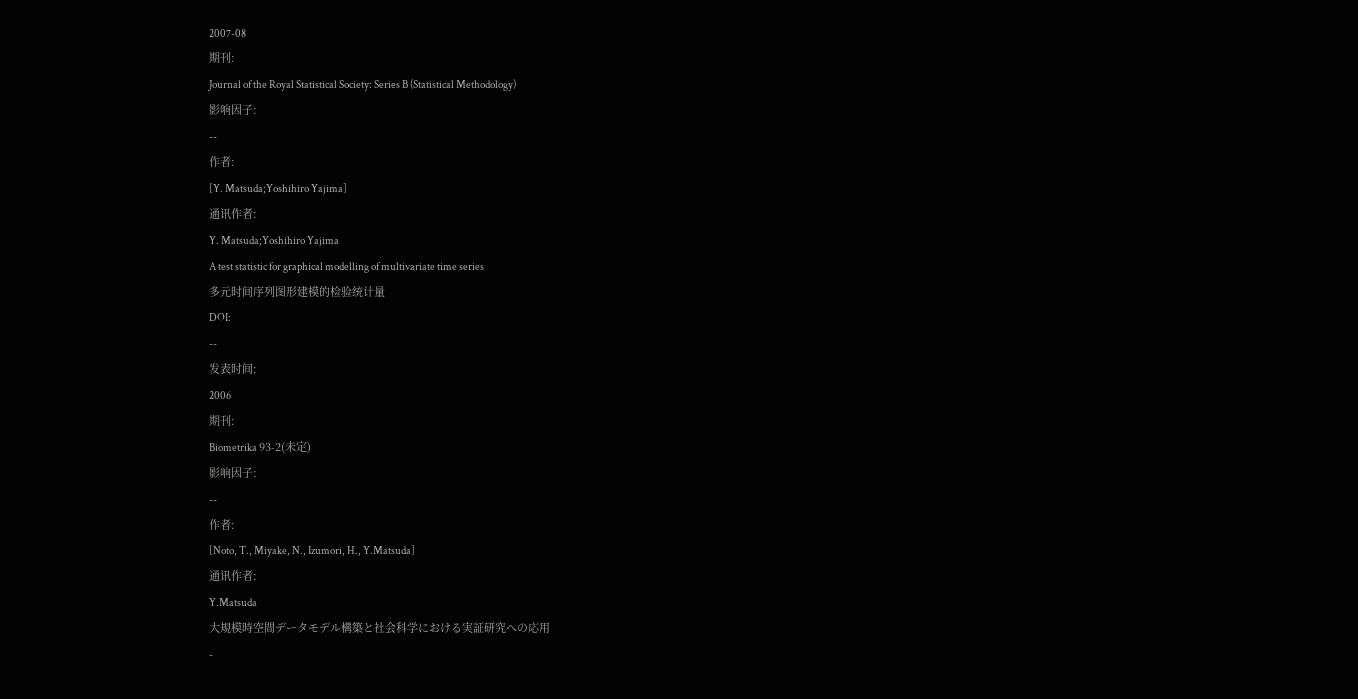2007-08
期刊:
Journal of the Royal Statistical Society: Series B (Statistical Methodology)
影响因子:
--
作者:
[Y. Matsuda;Yoshihiro Yajima]
通讯作者:
Y. Matsuda;Yoshihiro Yajima
A test statistic for graphical modelling of multivariate time series
多元时间序列图形建模的检验统计量
DOI:
--
发表时间:
2006
期刊:
Biometrika 93-2(未定)
影响因子:
--
作者:
[Noto, T., Miyake, N., Izumori, H., Y.Matsuda]
通讯作者:
Y.Matsuda
大規模時空間データモデル構築と社会科学における実証研究への応用
-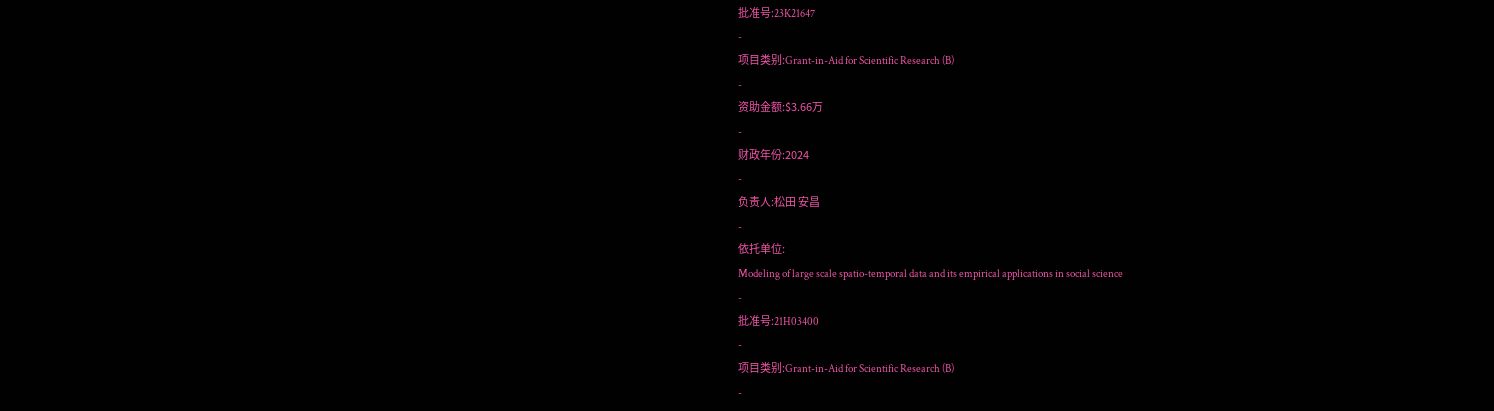批准号:23K21647
-
项目类别:Grant-in-Aid for Scientific Research (B)
-
资助金额:$3.66万
-
财政年份:2024
-
负责人:松田 安昌
-
依托单位:
Modeling of large scale spatio-temporal data and its empirical applications in social science
-
批准号:21H03400
-
项目类别:Grant-in-Aid for Scientific Research (B)
-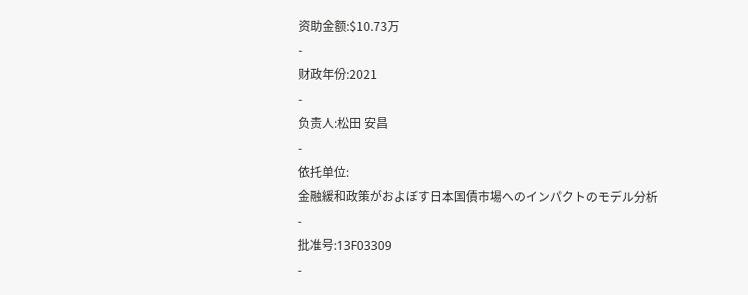资助金额:$10.73万
-
财政年份:2021
-
负责人:松田 安昌
-
依托单位:
金融緩和政策がおよぼす日本国債市場へのインパクトのモデル分析
-
批准号:13F03309
-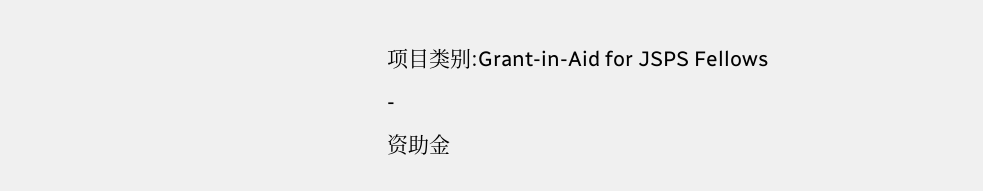项目类别:Grant-in-Aid for JSPS Fellows
-
资助金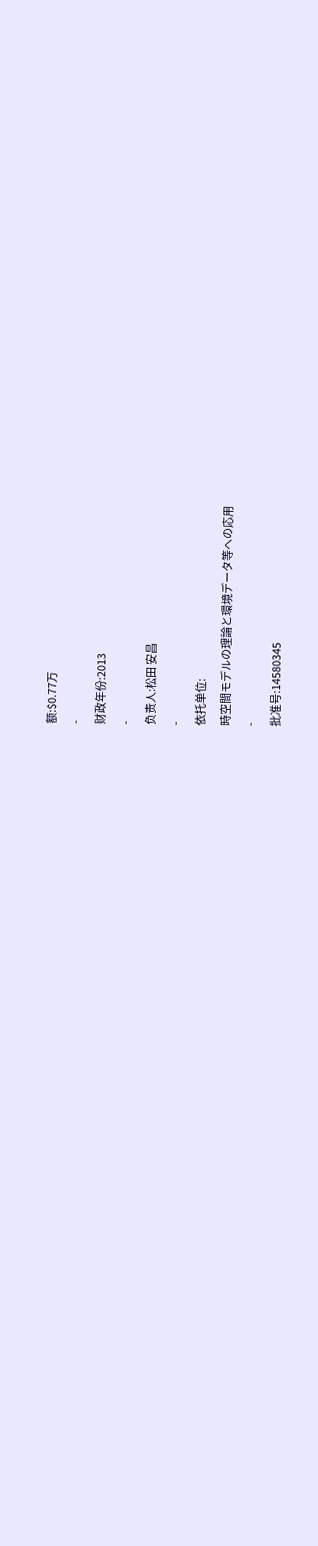额:$0.77万
-
财政年份:2013
-
负责人:松田 安昌
-
依托单位:
時空間モデルの理論と環境データ等への応用
-
批准号:14580345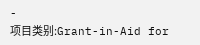-
项目类别:Grant-in-Aid for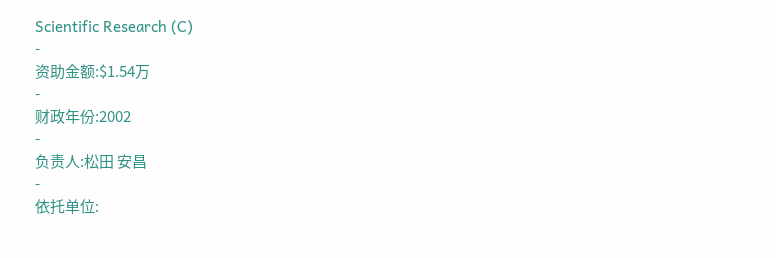Scientific Research (C)
-
资助金额:$1.54万
-
财政年份:2002
-
负责人:松田 安昌
-
依托单位: